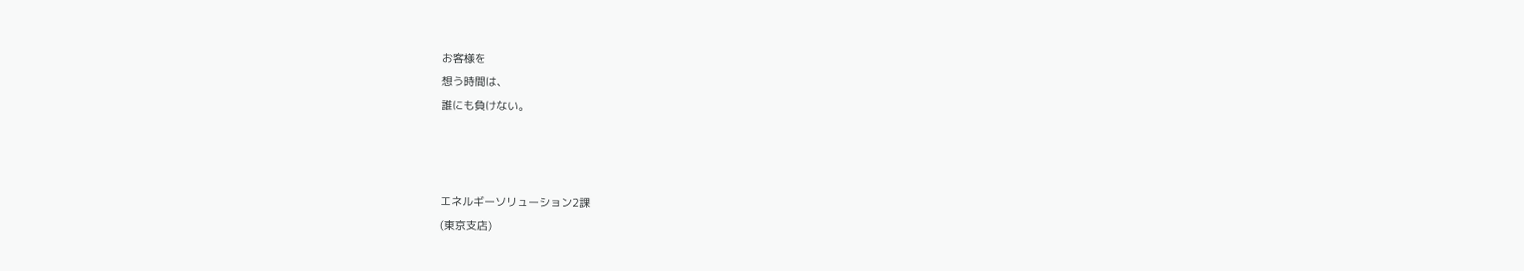お客様を
想う時間は、
誰にも負けない。



エネルギーソリューション2課
(東京支店)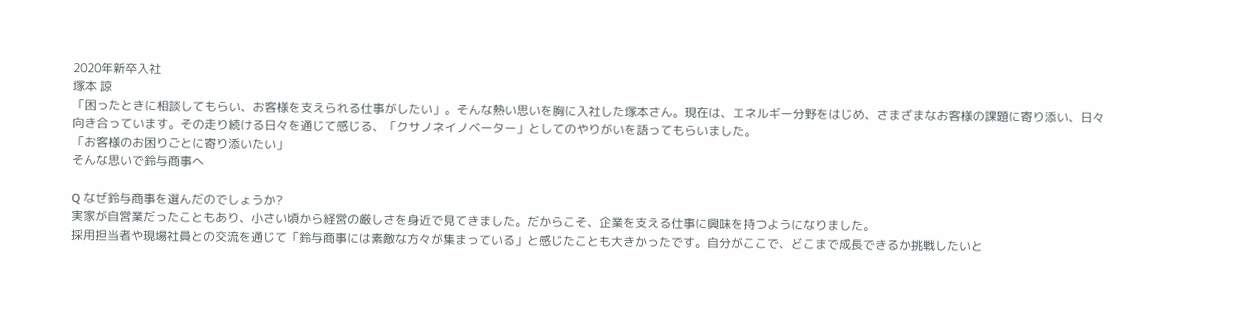2020年新卒入社
塚本 諒
「困ったときに相談してもらい、お客様を支えられる仕事がしたい」。そんな熱い思いを胸に入社した塚本さん。現在は、エネルギー分野をはじめ、さまざまなお客様の課題に寄り添い、日々向き合っています。その走り続ける日々を通じて感じる、「クサノネイノベーター」としてのやりがいを語ってもらいました。
「お客様のお困りごとに寄り添いたい」
そんな思いで鈴与商事へ

Q なぜ鈴与商事を選んだのでしょうか?
実家が自営業だったこともあり、小さい頃から経営の厳しさを身近で見てきました。だからこそ、企業を支える仕事に興味を持つようになりました。
採用担当者や現場社員との交流を通じて「鈴与商事には素敵な方々が集まっている」と感じたことも大きかったです。自分がここで、どこまで成長できるか挑戦したいと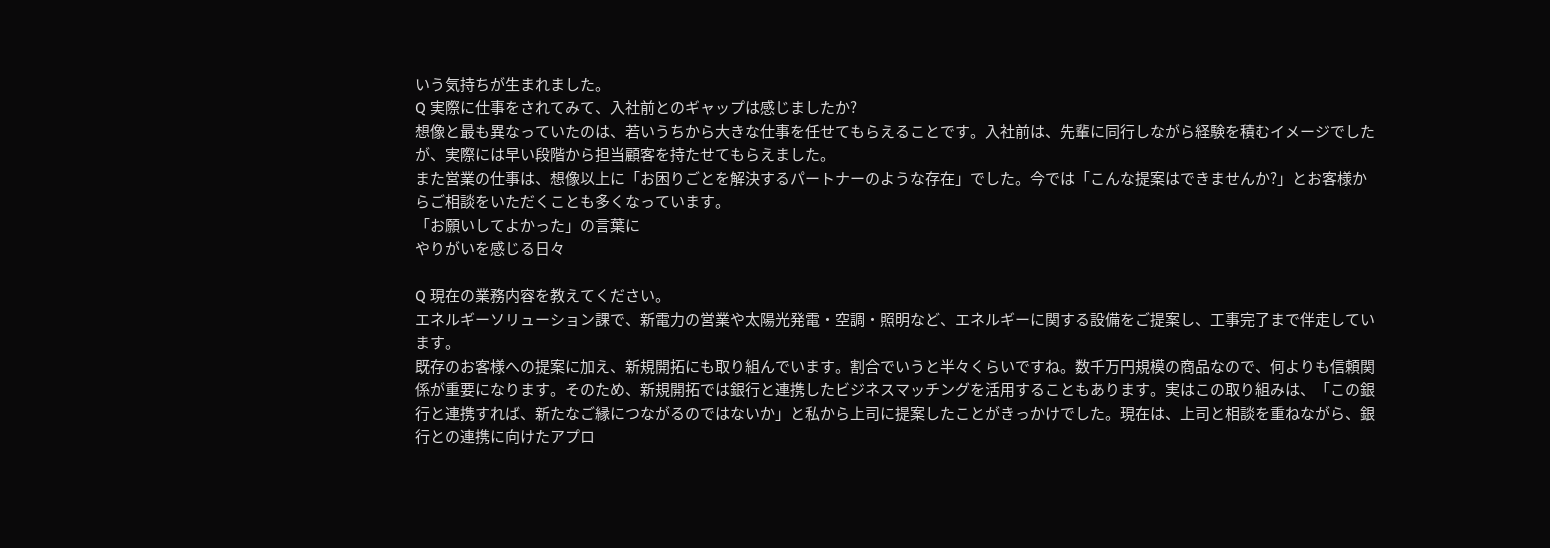いう気持ちが生まれました。
Q 実際に仕事をされてみて、入社前とのギャップは感じましたか?
想像と最も異なっていたのは、若いうちから大きな仕事を任せてもらえることです。入社前は、先輩に同行しながら経験を積むイメージでしたが、実際には早い段階から担当顧客を持たせてもらえました。
また営業の仕事は、想像以上に「お困りごとを解決するパートナーのような存在」でした。今では「こんな提案はできませんか?」とお客様からご相談をいただくことも多くなっています。
「お願いしてよかった」の言葉に
やりがいを感じる日々

Q 現在の業務内容を教えてください。
エネルギーソリューション課で、新電力の営業や太陽光発電・空調・照明など、エネルギーに関する設備をご提案し、工事完了まで伴走しています。
既存のお客様への提案に加え、新規開拓にも取り組んでいます。割合でいうと半々くらいですね。数千万円規模の商品なので、何よりも信頼関係が重要になります。そのため、新規開拓では銀行と連携したビジネスマッチングを活用することもあります。実はこの取り組みは、「この銀行と連携すれば、新たなご縁につながるのではないか」と私から上司に提案したことがきっかけでした。現在は、上司と相談を重ねながら、銀行との連携に向けたアプロ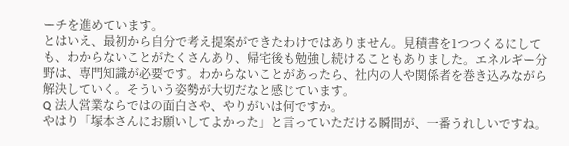ーチを進めています。
とはいえ、最初から自分で考え提案ができたわけではありません。見積書を1つつくるにしても、わからないことがたくさんあり、帰宅後も勉強し続けることもありました。エネルギー分野は、専門知識が必要です。わからないことがあったら、社内の人や関係者を巻き込みながら解決していく。そういう姿勢が大切だなと感じています。
Q 法人営業ならではの面白さや、やりがいは何ですか。
やはり「塚本さんにお願いしてよかった」と言っていただける瞬間が、一番うれしいですね。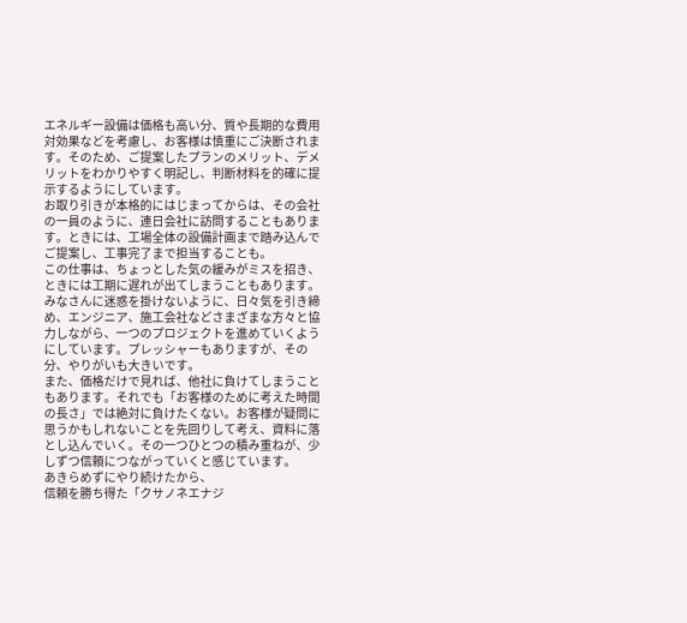エネルギー設備は価格も高い分、質や長期的な費用対効果などを考慮し、お客様は慎重にご決断されます。そのため、ご提案したプランのメリット、デメリットをわかりやすく明記し、判断材料を的確に提示するようにしています。
お取り引きが本格的にはじまってからは、その会社の一員のように、連日会社に訪問することもあります。ときには、工場全体の設備計画まで踏み込んでご提案し、工事完了まで担当することも。
この仕事は、ちょっとした気の緩みがミスを招き、ときには工期に遅れが出てしまうこともあります。みなさんに迷惑を掛けないように、日々気を引き締め、エンジニア、施工会社などさまざまな方々と協力しながら、一つのプロジェクトを進めていくようにしています。プレッシャーもありますが、その分、やりがいも大きいです。
また、価格だけで見れば、他社に負けてしまうこともあります。それでも「お客様のために考えた時間の長さ」では絶対に負けたくない。お客様が疑問に思うかもしれないことを先回りして考え、資料に落とし込んでいく。その一つひとつの積み重ねが、少しずつ信頼につながっていくと感じています。
あきらめずにやり続けたから、
信頼を勝ち得た「クサノネエナジ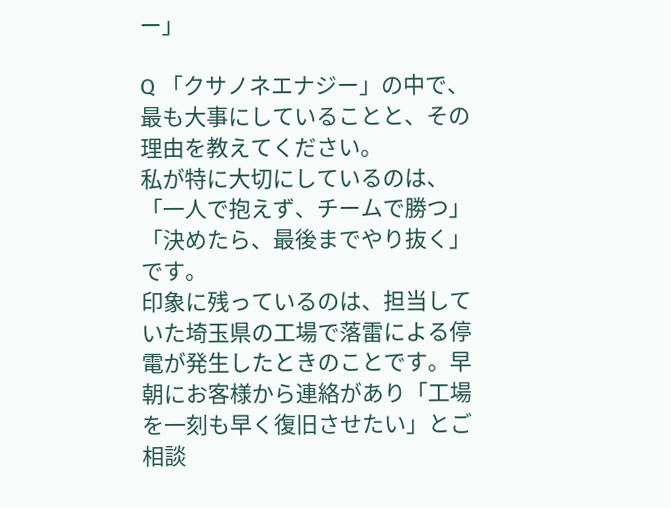ー」

Q 「クサノネエナジー」の中で、最も大事にしていることと、その理由を教えてください。
私が特に大切にしているのは、「一人で抱えず、チームで勝つ」「決めたら、最後までやり抜く」です。
印象に残っているのは、担当していた埼玉県の工場で落雷による停電が発生したときのことです。早朝にお客様から連絡があり「工場を一刻も早く復旧させたい」とご相談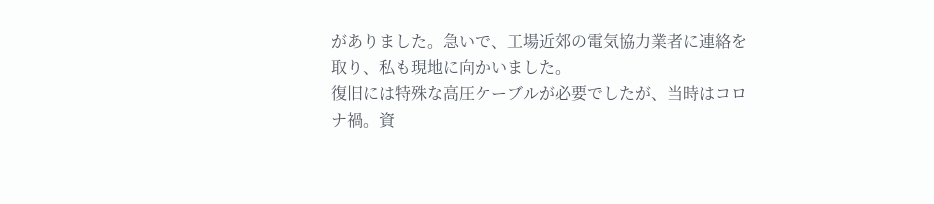がありました。急いで、工場近郊の電気協力業者に連絡を取り、私も現地に向かいました。
復旧には特殊な高圧ケーブルが必要でしたが、当時はコロナ禍。資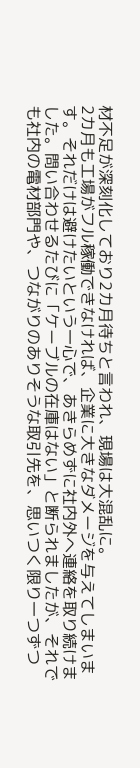材不足が深刻化しており2カ月待ちと言われ、現場は大混乱に。
2カ月も工場がフル稼働できなければ、企業に大きなダメージを与えてしまいます。それだけは避けたいという一心で、あきらめずに社内外へ連絡を取り続けました。問い合わせるたびに「ケーブルの在庫はない」と断られましたが、それでも社内の電材部門や、つながりのありそうな取引先を、思いつく限り一つずつ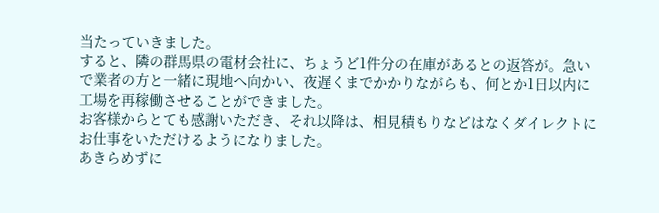当たっていきました。
すると、隣の群馬県の電材会社に、ちょうど1件分の在庫があるとの返答が。急いで業者の方と一緒に現地へ向かい、夜遅くまでかかりながらも、何とか1日以内に工場を再稼働させることができました。
お客様からとても感謝いただき、それ以降は、相見積もりなどはなくダイレクトにお仕事をいただけるようになりました。
あきらめずに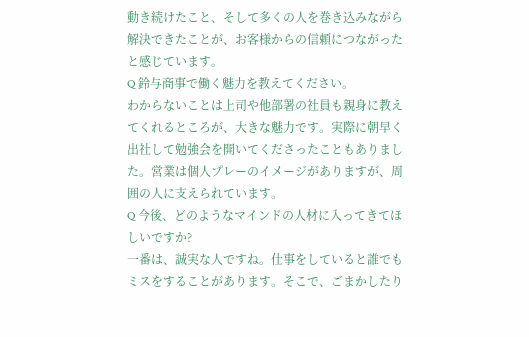動き続けたこと、そして多くの人を巻き込みながら解決できたことが、お客様からの信頼につながったと感じています。
Q 鈴与商事で働く魅力を教えてください。
わからないことは上司や他部署の社員も親身に教えてくれるところが、大きな魅力です。実際に朝早く出社して勉強会を開いてくださったこともありました。営業は個人プレーのイメージがありますが、周囲の人に支えられています。
Q 今後、どのようなマインドの人材に入ってきてほしいですか?
一番は、誠実な人ですね。仕事をしていると誰でもミスをすることがあります。そこで、ごまかしたり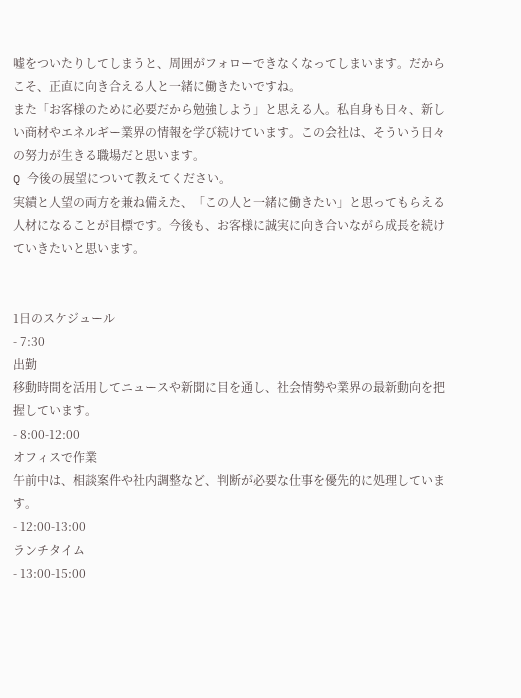嘘をついたりしてしまうと、周囲がフォローできなくなってしまいます。だからこそ、正直に向き合える人と一緒に働きたいですね。
また「お客様のために必要だから勉強しよう」と思える人。私自身も日々、新しい商材やエネルギー業界の情報を学び続けています。この会社は、そういう日々の努力が生きる職場だと思います。
Q 今後の展望について教えてください。
実績と人望の両方を兼ね備えた、「この人と一緒に働きたい」と思ってもらえる人材になることが目標です。今後も、お客様に誠実に向き合いながら成長を続けていきたいと思います。


1日のスケジュール
- 7:30
出勤
移動時間を活用してニュースや新聞に目を通し、社会情勢や業界の最新動向を把握しています。
- 8:00-12:00
オフィスで作業
午前中は、相談案件や社内調整など、判断が必要な仕事を優先的に処理しています。
- 12:00-13:00
ランチタイム
- 13:00-15:00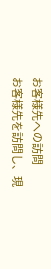お客様先への訪問
お客様先を訪問し、現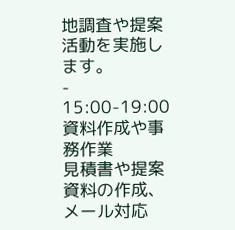地調査や提案活動を実施します。
- 15:00-19:00
資料作成や事務作業
見積書や提案資料の作成、メール対応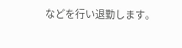などを行い退勤します。